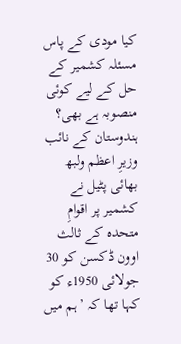کیا مودی کے پاس مسئلہ کشمیر کے حل کے لیے کوئی منصوبہ ہے بھی؟
ہندوستان کے نائب وزیرِ اعظم ولبھ بھائی پٹیل نے کشمیر پر اقوامِ متحدہ کے ثالث اوون ڈکسن کو 30 جولائی 1950ء کو کہا تھا کہ ’ہم میں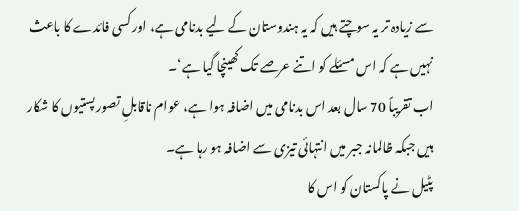سے زیادہ تر یہ سوچتے ہیں کہ یہ ہندوستان کے لیے بدنامی ہے، اور کسی فائدے کا باعث نہیں ہے کہ اس مسئلے کو اتنے عرصے تک کھینچا گیا ہے‘۔
اب تقریباً 70 سال بعد اس بدنامی میں اضافہ ہوا ہے، عوام ناقابلِ تصور پستیوں کا شکار ہیں جبکہ ظالمانہ جبر میں انتہائی تیزی سے اضافہ ہو رہا ہے۔
پٹیل نے پاکستان کو اس کا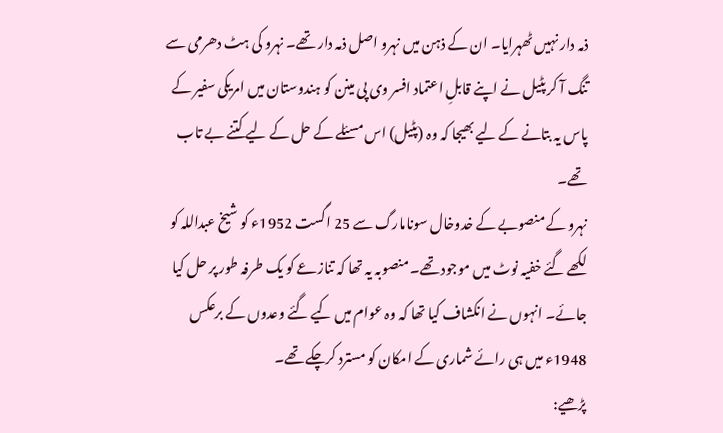ذمہ دار نہیں ٹھہرایا۔ ان کے ذہن میں نہرو اصل ذمہ دار تھے۔ نہرو کی ہٹ دھرمی سے تنگ آ کر پٹیل نے اپنے قابلِ اعتماد افسر وی پی مینن کو ہندوستان میں امریکی سفیر کے پاس یہ بتانے کے لیے بھیجا کہ وہ (پٹیل) اس مسئلے کے حل کے لیے کتنے بے تاب تھے۔
نہرو کے منصوبے کے خدوخال سونامارگ سے 25 اگست 1952ء کو شیخ عبداللہ کو لکھے گئے خفیہ نوٹ میں موجود تھے۔ منصوبہ یہ تھا کہ تنازعے کو یک طرفہ طور پر حل کیا جائے۔ انہوں نے انکشاف کیا تھا کہ وہ عوام میں کیے گئے وعدوں کے برعکس 1948ء میں ہی رائے شماری کے امکان کو مسترد کرچکے تھے۔
پڑھیے: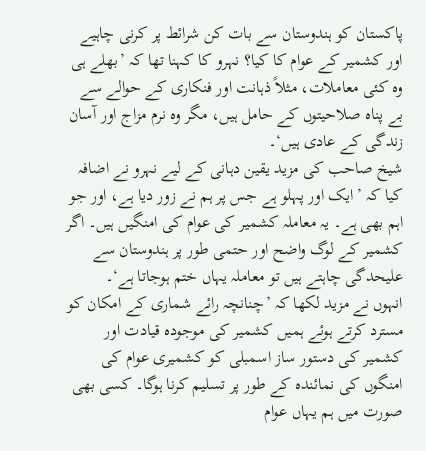پاکستان کو ہندوستان سے بات کن شرائط پر کرنی چاہیے
اور کشمیر کے عوام کا کیا؟ نہرو کا کہنا تھا کہ ’بھلے ہی وہ کئی معاملات، مثلاً ذہانت اور فنکاری کے حوالے سے بے پناہ صلاحیتوں کے حامل ہیں، مگر وہ نرم مزاج اور آسان زندگی کے عادی ہیں‘۔
شیخ صاحب کی مزید یقین دہانی کے لیے نہرو نے اضافہ کیا کہ ’ایک اور پہلو ہے جس پر ہم نے زور دیا ہے، اور جو اہم بھی ہے۔ یہ معاملہ کشمیر کی عوام کی امنگیں ہیں۔ اگر کشمیر کے لوگ واضح اور حتمی طور پر ہندوستان سے علیحدگی چاہتے ہیں تو معاملہ یہاں ختم ہوجاتا ہے‘۔
انہوں نے مزید لکھا کہ ’چنانچہ رائے شماری کے امکان کو مسترد کرتے ہوئے ہمیں کشمیر کی موجودہ قیادت اور کشمیر کی دستور ساز اسمبلی کو کشمیری عوام کی امنگوں کی نمائندہ کے طور پر تسلیم کرنا ہوگا۔ کسی بھی صورت میں ہم یہاں عوام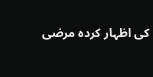کی اظہار کردہ مرضی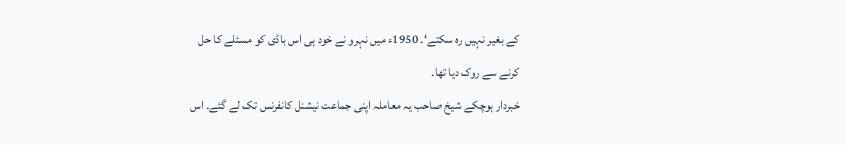کے بغیر نہیں رہ سکتے‘۔ 1950ء میں نہرو نے خود ہی اس باڈی کو مسئلے کا حل کرنے سے روک دیا تھا۔
خبردار ہوچکے شیخ صاحب یہ معاملہ اپنی جماعت نیشنل کانفرنس تک لے گئے۔ اس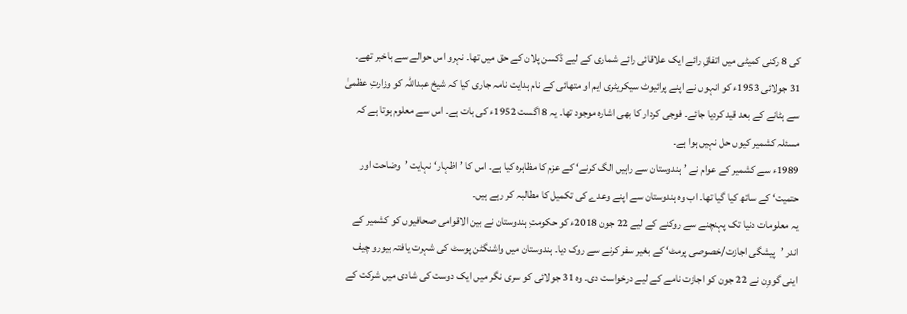کی 8 رکنی کمیٹی میں اتفاقِ رائے ایک علاقائی رائے شماری کے لیے ڈکسن پلان کے حق میں تھا۔ نہرو اس حوالے سے باخبر تھے۔ 31 جولائی 1953ء کو انہوں نے اپنے پرائیوٹ سیکریٹری ایم او متھائی کے نام ہدایت نامہ جاری کیا کہ شیخ عبداللہ کو وزارتِ عظمیٰ سے ہٹانے کے بعد قید کردیا جائے۔ فوجی کردار کا بھی اشارہ موجود تھا۔ یہ 8 اگست 1952ء کی بات ہے۔ اس سے معلوم ہوتا ہے کہ مسئلہ کشمیر کیوں حل نہیں ہوا ہے۔
1989ء سے کشمیر کے عوام نے ’ہندوستان سے راہیں الگ کرنے‘ کے عزم کا مظاہرہ کیا ہے۔ اس کا ’اظہار‘ نہایت ’وضاحت اور حتمیت‘ کے ساتھ کیا گیا تھا۔ اب وہ ہندوستان سے اپنے وعدے کی تکمیل کا مطالبہ کر رہے ہیں۔
یہ معلومات دنیا تک پہنچنے سے روکنے کے لیے 22 جون 2018ء کو حکومتِ ہندوستان نے بین الاقوامی صحافیوں کو کشمیر کے اندر ’پیشگی اجازت/خصوصی پرمٹ‘ کے بغیر سفر کرنے سے روک دیا۔ ہندوستان میں واشنگٹن پوسٹ کی شہرت یافتہ بیورو چیف اینی گووِن نے 22 جون کو اجازت نامے کے لیے درخواست دی۔ وہ 31 جولائی کو سری نگر میں ایک دوست کی شادی میں شرکت کے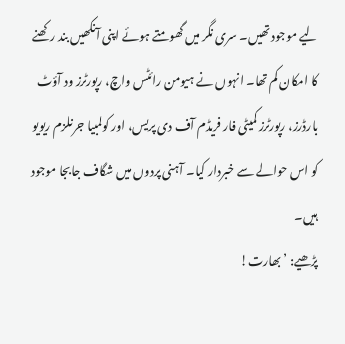لیے موجود تھیں۔ سری نگر میں گھومتے ہوئے اپنی آنکھیں بند رکھنے کا امکان کم تھا۔ انہوں نے ہیومن رائٹس واچ، رپورٹرز ود آؤٹ بارڈرز، رپورٹرز کمیٹی فار فریڈم آف دی پریس، اور کولمبیا جرنلزم ریویو کو اس حوالے سے خبردار کیا۔ آہنی پردوں میں شگاف جابجا موجود ہیں۔
پڑھیے: ’بھارت!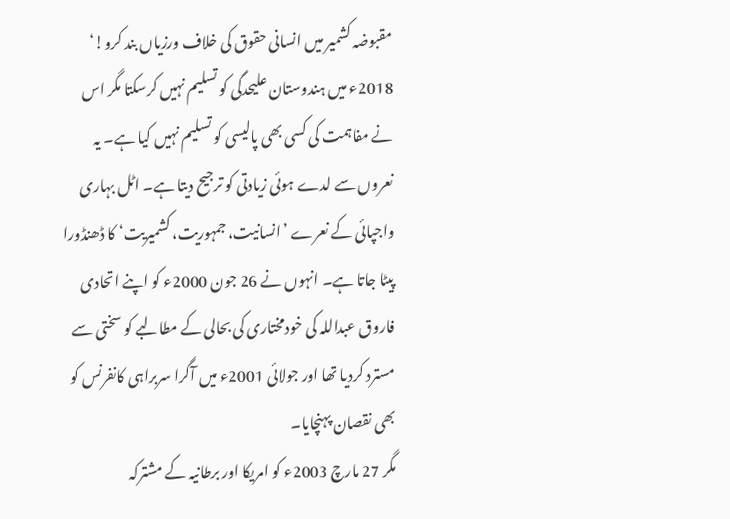مقبوضہ کشمیر میں انسانی حقوق کی خلاف ورزیاں بند کرو!‘
2018ء میں ہندوستان علیحدگی کو تسلیم نہیں کرسکتا مگر اس نے مفاہمت کی کسی بھی پالیسی کو تسلیم نہیں کیا ہے۔ یہ نعروں سے لدے ہوئی زیادتی کو ترجیح دیتا ہے۔ اٹل بہاری واجپائی کے نعرے ’انسانیت، جمہوریت، کشمیریت‘ کا ڈھنڈورا پیٹا جاتا ہے۔ انہوں نے 26 جون 2000ء کو اپنے اتحادی فاروق عبداللہ کی خودمختاری کی بحالی کے مطالبے کو سختی سے مسترد کردیا تھا اور جولائی 2001ء میں آگرا سربراہی کانفرنس کو بھی نقصان پہنچایا۔
مگر 27 مارچ 2003ء کو امریکا اور برطانیہ کے مشترکہ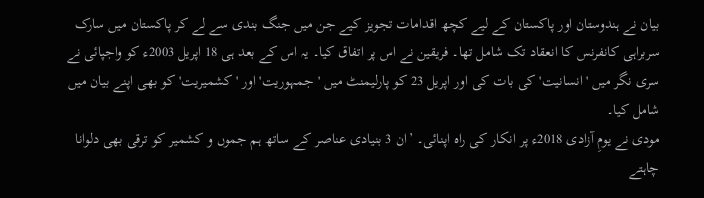بیان نے ہندوستان اور پاکستان کے لیے کچھ اقدامات تجویز کیے جن میں جنگ بندی سے لے کر پاکستان میں سارک سربراہی کانفرنس کا انعقاد تک شامل تھا۔ فریقین نے اس پر اتفاق کیا۔ یہ اس کے بعد ہی 18 اپریل 2003ء کو واجپائی نے سری نگر میں 'انسانیت' کی بات کی اور اپریل 23 کو پارلیمنٹ میں 'جمہوریت' اور 'کشمیریت' کو بھی اپنے بیان میں شامل کیا۔
مودی نے یومِ آزادی 2018ء پر انکار کی راہ اپنائی۔ ’ان 3 بنیادی عناصر کے ساتھ ہم جموں و کشمیر کو ترقی بھی دلوانا چاہتے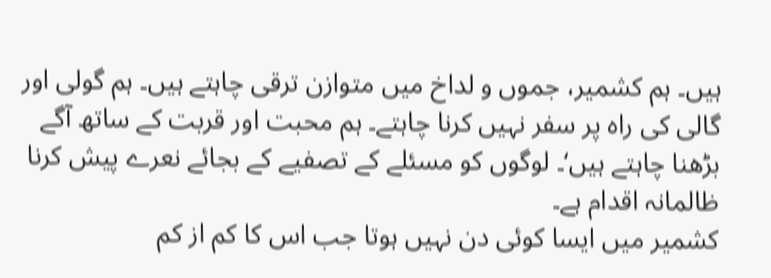ہیں۔ ہم کشمیر، جموں و لداخ میں متوازن ترقی چاہتے ہیں۔ ہم گولی اور گالی کی راہ پر سفر نہیں کرنا چاہتے۔ ہم محبت اور قربت کے ساتھ آگے بڑھنا چاہتے ہیں‘۔ لوگوں کو مسئلے کے تصفیے کے بجائے نعرے پیش کرنا ظالمانہ اقدام ہے۔
کشمیر میں ایسا کوئی دن نہیں ہوتا جب اس کا کم از کم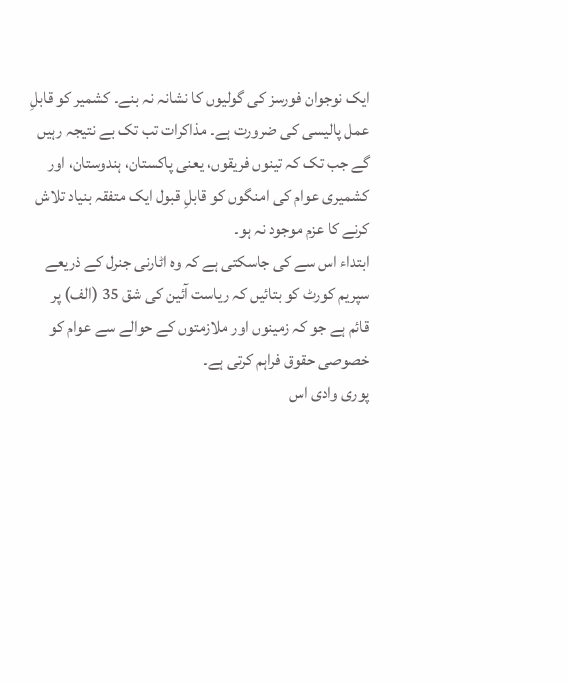ایک نوجوان فورسز کی گولیوں کا نشانہ نہ بنے۔ کشمیر کو قابلِ عمل پالیسی کی ضرورت ہے۔ مذاکرات تب تک بے نتیجہ رہیں گے جب تک کہ تینوں فریقوں، یعنی پاکستان، ہندوستان، اور کشمیری عوام کی امنگوں کو قابلِ قبول ایک متفقہ بنیاد تلاش کرنے کا عزم موجود نہ ہو۔
ابتداء اس سے کی جاسکتی ہے کہ وہ اٹارنی جنرل کے ذریعے سپریم کورٹ کو بتائیں کہ ریاست آئین کی شق 35 (الف) پر قائم ہے جو کہ زمینوں اور ملازمتوں کے حوالے سے عوام کو خصوصی حقوق فراہم کرتی ہے۔
پوری وادی اس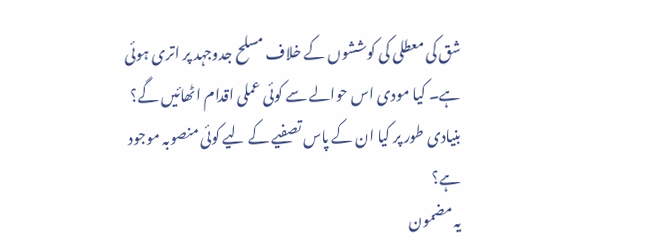شق کی معطلی کی کوششوں کے خلاف مسلح جدوجہد پر اتری ہوئی ہے۔ کیا مودی اس حوالے سے کوئی عملی اقدام اٹھائیں گے؟ بنیادی طور پر کیا ان کے پاس تصفیے کے لیے کوئی منصوبہ موجود ہے؟
یہ مضمون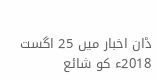ڈان اخبار میں 25 اگست 2018ء کو شائع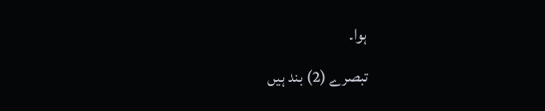ہوا۔
تبصرے (2) بند ہیں